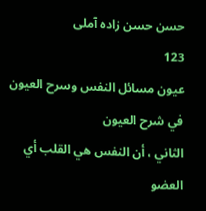حسن حسن زاده آملى
123
عيون مسائل النفس وسرح العيون في شرح العيون
الثاني ، أن النفس هي القلب أي العضو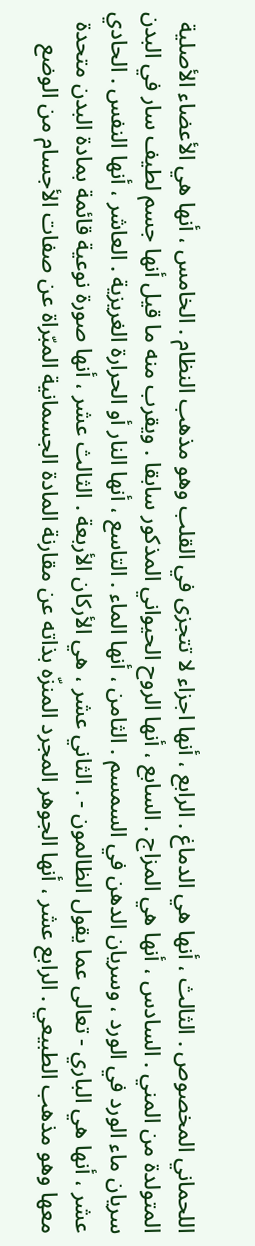اللحماني المخصوص . الثالث ، أنها هي الدماغ . الرابع ، أنها اجزاء لا تتجزى في القلب وهو مذهب النظام . الخامس ، أنها هي الأعضاء الأصلية المتولدة من المني . السادس ، أنها هي المزاج . السابع ، أنها الروح الحيواني المذكور سابقا . ويقرب منه ما قيل أنها جسم لطيف سار في البدن سريان ماء الورد في الورد ، وسريان الدهن في السمسم . الثامن ، أنها الماء . التاسع ، أنها النار أو الحرارة الغريزية . العاشر ، أنها النفس . الحادي عشر ، أنها هي الباري - تعالى عما يقول الظالمون - . الثاني عشر ، هي الأركان الأربعة . الثالث عشر ، أنها صورة نوعية قائمة بمادة البدن متحدة معها وهو مذهب الطبيعي . الرابع عشر ، أنها الجوهر المجرد المنزّه بذاته عن مقارنة المادة الجسمانية المبّراة عن صفات الأجسام من الوضع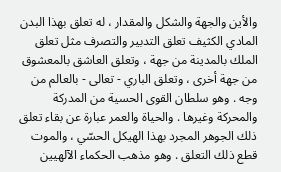والأين والجهة والشكل والمقدار ، له تعلق بهذا البدن المادي الكثيف تعلق التدبير والتصرف مثل تعلق الملك بالمدينة من جهة ، وتعلق العاشق بالمعشوق من جهة أخرى ، وتعلق الباري - تعالى - بالعالم من وجه . وهو سلطان القوى الحسية من المدركة والمحركة وغيرها . والحياة والعمر عبارة عن بقاء تعلق ذلك الجوهر المجرد بهذا الهيكل الحسّي ، والموت قطع ذلك التعلق . وهو مذهب الحكماء الآلهيين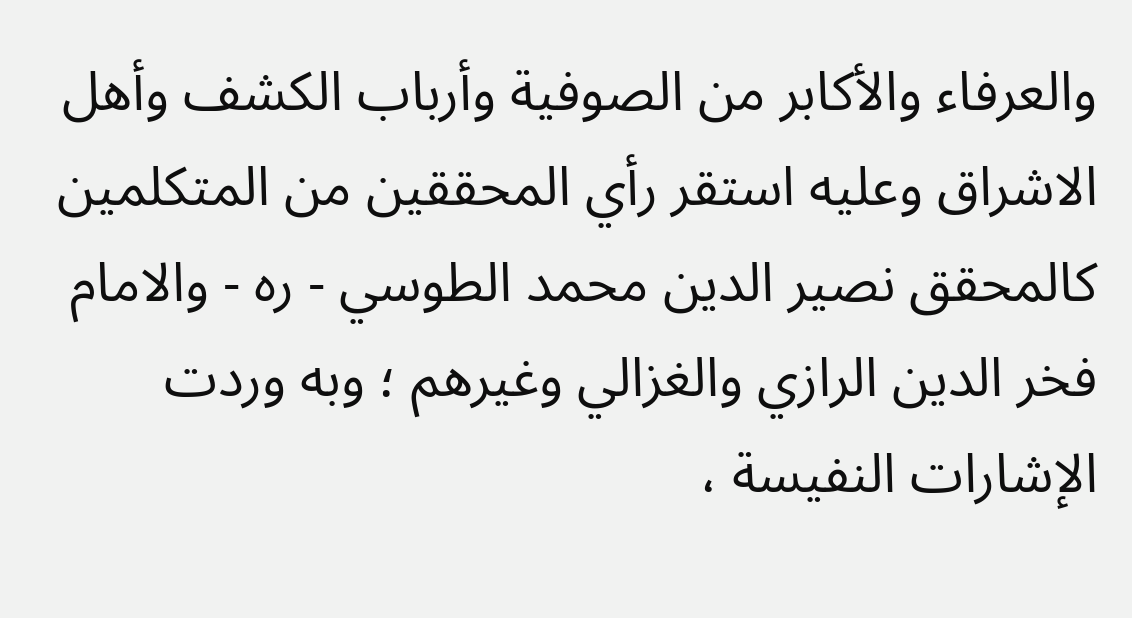والعرفاء والأكابر من الصوفية وأرباب الكشف وأهل الاشراق وعليه استقر رأي المحققين من المتكلمين كالمحقق نصير الدين محمد الطوسي - ره - والامام فخر الدين الرازي والغزالي وغيرهم ؛ وبه وردت الإشارات النفيسة ،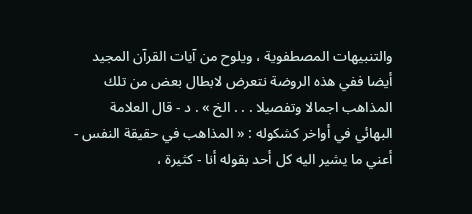والتنبيهات المصطفوية ، ويلوح من آيات القرآن المجيد أيضا ففي هذه الروضة نتعرض لابطال بعض من تلك المذاهب اجمالا وتفصيلا . . . الخ » . د - قال العلامة البهائي في أواخر كشكوله : « المذاهب في حقيقة النفس - أعني ما يشير اليه كل أحد بقوله أنا - كثيرة ،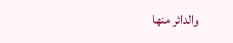والدائر منها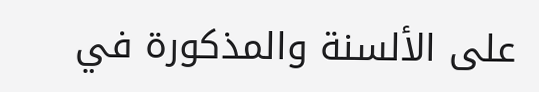على الألسنة والمذكورة في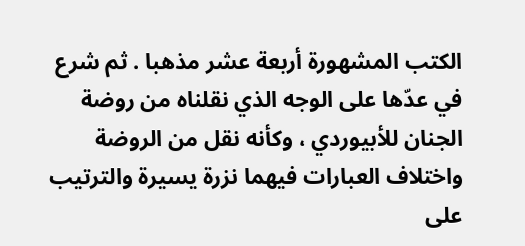الكتب المشهورة أربعة عشر مذهبا . ثم شرع في عدّها على الوجه الذي نقلناه من روضة الجنان للأبيوردي ، وكأنه نقل من الروضة واختلاف العبارات فيهما نزرة يسيرة والترتيب على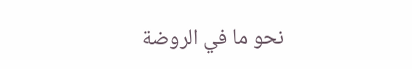نحو ما في الروضة